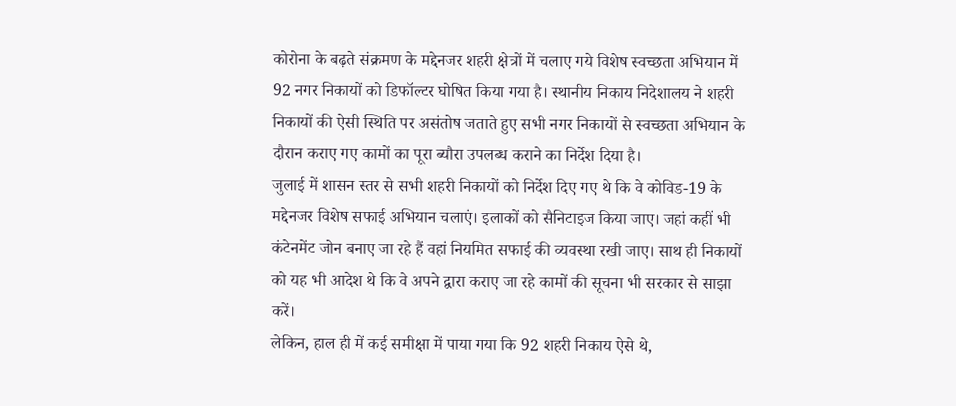कोरोना के बढ़ते संक्रमण के मद्देनजर शहरी क्षेत्रों में चलाए गये विशेष स्वच्छता अभियान में 92 नगर निकायों को डिफॉल्टर घोषित किया गया है। स्थानीय निकाय निदेशालय ने शहरी निकायों की ऐसी स्थिति पर असंतोष जताते हुए सभी नगर निकायों से स्वच्छता अभियान के दौरान कराए गए कामों का पूरा ब्यौरा उपलब्ध कराने का निर्देश दिया है।
जुलाई में शासन स्तर से सभी शहरी निकायों को निर्देश दिए गए थे कि वे कोविड-19 के मद्देनजर विशेष सफाई अभियान चलाएं। इलाकों को सैनिटाइज किया जाए। जहां कहीं भी कंटेनमेंट जोन बनाए जा रहे हैं वहां नियमित सफाई की व्यवस्था रखी जाए। साथ ही निकायों को यह भी आदेश थे कि वे अपने द्वारा कराए जा रहे कामों की सूचना भी सरकार से साझा करें।
लेकिन, हाल ही में कई समीक्षा में पाया गया कि 92 शहरी निकाय ऐसे थे,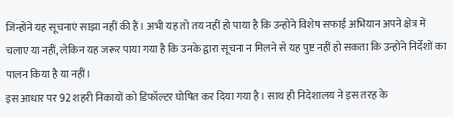जिन्होंने यह सूचनाएं साझा नहीं की हैं। अभी यह तो तय नहीं हो पाया है कि उन्होंने विशेष सफाई अभियान अपने क्षेत्र में चलाए या नहीं, लेकिन यह जरूर पाया गया है कि उनके द्वारा सूचना न मिलने से यह पुष्ट नहीं हो सकता कि उन्होंने निर्देशों का पालन किया है या नहीं।
इस आधार पर 92 शहरी निकायों को डिफॉल्टर घोषित कर दिया गया है। साथ ही निदेशालय ने इस तरह के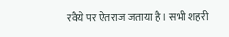रवैये पर ऐतराज जताया है। सभी शहरी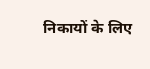निकायों के लिए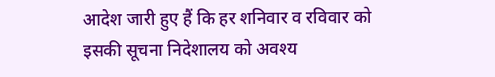आदेश जारी हुए हैं कि हर शनिवार व रविवार को इसकी सूचना निदेशालय को अवश्य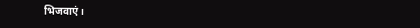भिजवाएं।